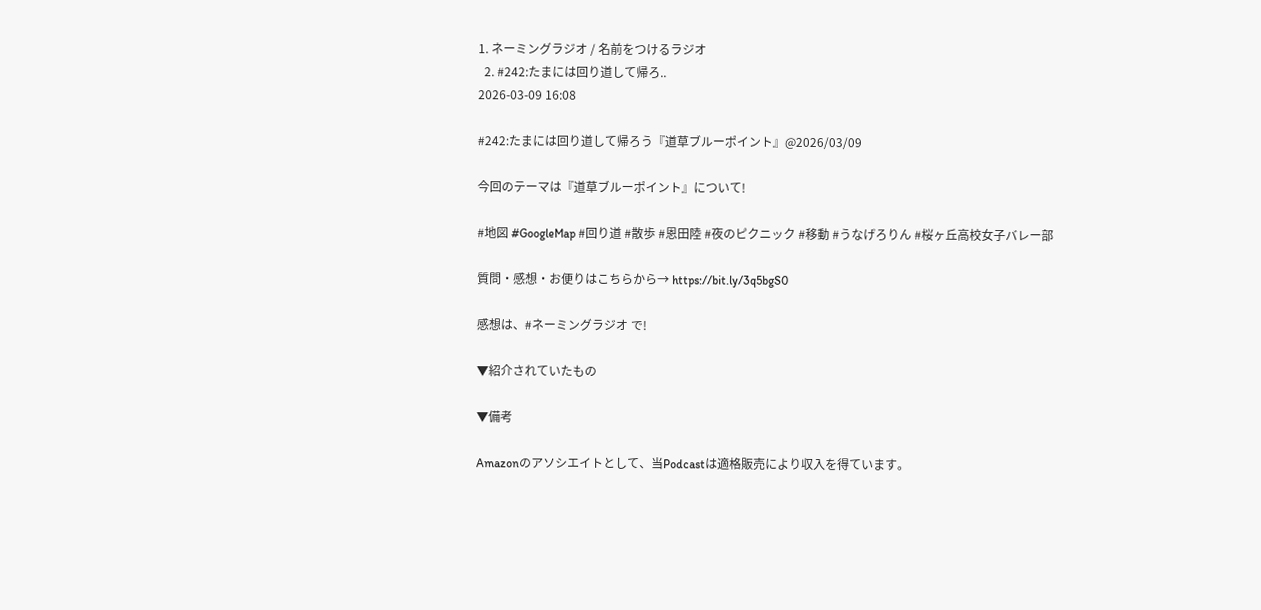1. ネーミングラジオ / 名前をつけるラジオ
  2. #242:たまには回り道して帰ろ..
2026-03-09 16:08

#242:たまには回り道して帰ろう『道草ブルーポイント』@2026/03/09

今回のテーマは『道草ブルーポイント』について!

#地図 #GoogleMap #回り道 #散歩 #恩田陸 #夜のピクニック #移動 #うなげろりん #桜ヶ丘高校女子バレー部

質問・感想・お便りはこちらから→ https://bit.ly/3q5bgS0

感想は、#ネーミングラジオ で!

▼紹介されていたもの

▼備考

Amazonのアソシエイトとして、当Podcastは適格販売により収入を得ています。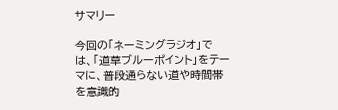サマリー

今回の「ネーミングラジオ」では、「道草ブルーポイント」をテーマに、普段通らない道や時間帯を意識的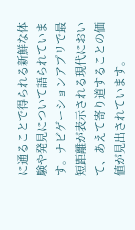に通ることで得られる新鮮な体験や発見について語られています。ナビゲーションアプリで最短距離が表示される現代において、あえて寄り道することの価値が見出されています。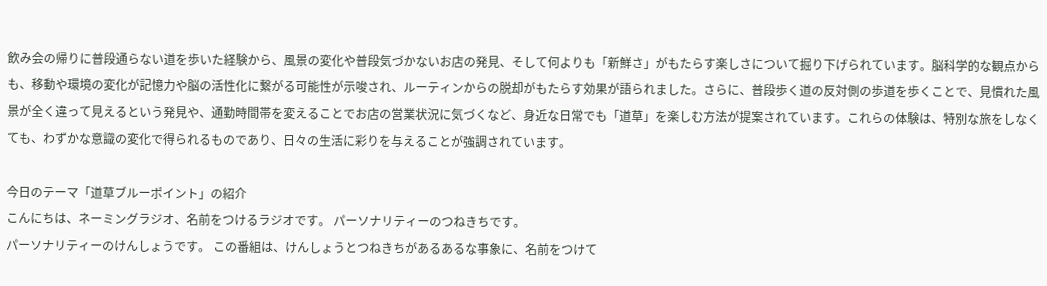飲み会の帰りに普段通らない道を歩いた経験から、風景の変化や普段気づかないお店の発見、そして何よりも「新鮮さ」がもたらす楽しさについて掘り下げられています。脳科学的な観点からも、移動や環境の変化が記憶力や脳の活性化に繋がる可能性が示唆され、ルーティンからの脱却がもたらす効果が語られました。さらに、普段歩く道の反対側の歩道を歩くことで、見慣れた風景が全く違って見えるという発見や、通勤時間帯を変えることでお店の営業状況に気づくなど、身近な日常でも「道草」を楽しむ方法が提案されています。これらの体験は、特別な旅をしなくても、わずかな意識の変化で得られるものであり、日々の生活に彩りを与えることが強調されています。

今日のテーマ「道草ブルーポイント」の紹介
こんにちは、ネーミングラジオ、名前をつけるラジオです。 パーソナリティーのつねきちです。
パーソナリティーのけんしょうです。 この番組は、けんしょうとつねきちがあるあるな事象に、名前をつけて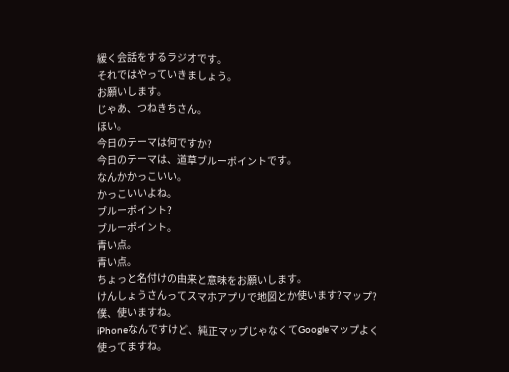緩く会話をするラジオです。
それではやっていきましょう。
お願いします。
じゃあ、つねきちさん。
ほい。
今日のテーマは何ですか?
今日のテーマは、道草ブルーポイントです。
なんかかっこいい。
かっこいいよね。
ブルーポイント?
ブルーポイント。
青い点。
青い点。
ちょっと名付けの由来と意味をお願いします。
けんしょうさんってスマホアプリで地図とか使います?マップ?
僕、使いますね。
iPhoneなんですけど、純正マップじゃなくてGoogleマップよく使ってますね。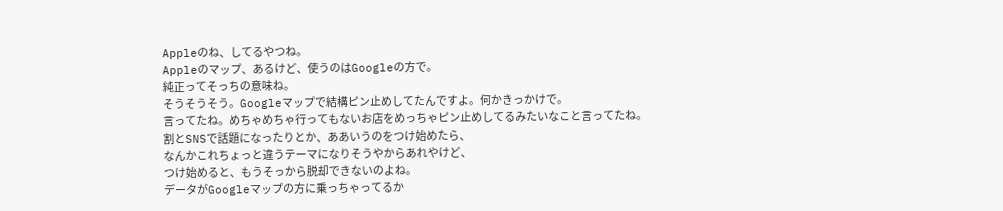Appleのね、してるやつね。
Appleのマップ、あるけど、使うのはGoogleの方で。
純正ってそっちの意味ね。
そうそうそう。Googleマップで結構ピン止めしてたんですよ。何かきっかけで。
言ってたね。めちゃめちゃ行ってもないお店をめっちゃピン止めしてるみたいなこと言ってたね。
割とSNSで話題になったりとか、ああいうのをつけ始めたら、
なんかこれちょっと違うテーマになりそうやからあれやけど、
つけ始めると、もうそっから脱却できないのよね。
データがGoogleマップの方に乗っちゃってるか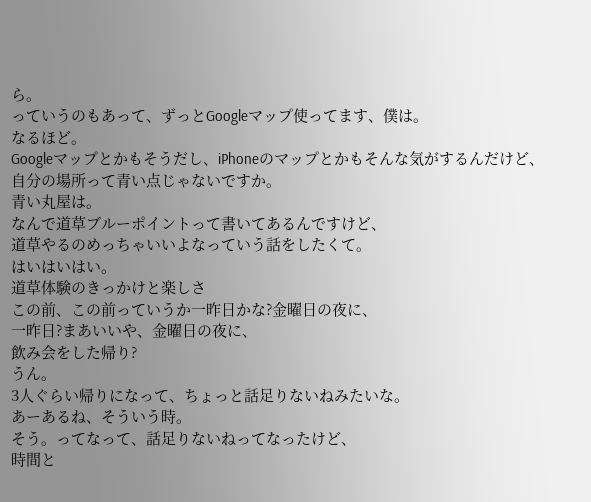ら。
っていうのもあって、ずっとGoogleマップ使ってます、僕は。
なるほど。
Googleマップとかもそうだし、iPhoneのマップとかもそんな気がするんだけど、
自分の場所って青い点じゃないですか。
青い丸屋は。
なんで道草ブルーポイントって書いてあるんですけど、
道草やるのめっちゃいいよなっていう話をしたくて。
はいはいはい。
道草体験のきっかけと楽しさ
この前、この前っていうか一昨日かな?金曜日の夜に、
一昨日?まあいいや、金曜日の夜に、
飲み会をした帰り?
うん。
3人ぐらい帰りになって、ちょっと話足りないねみたいな。
あーあるね、そういう時。
そう。ってなって、話足りないねってなったけど、
時間と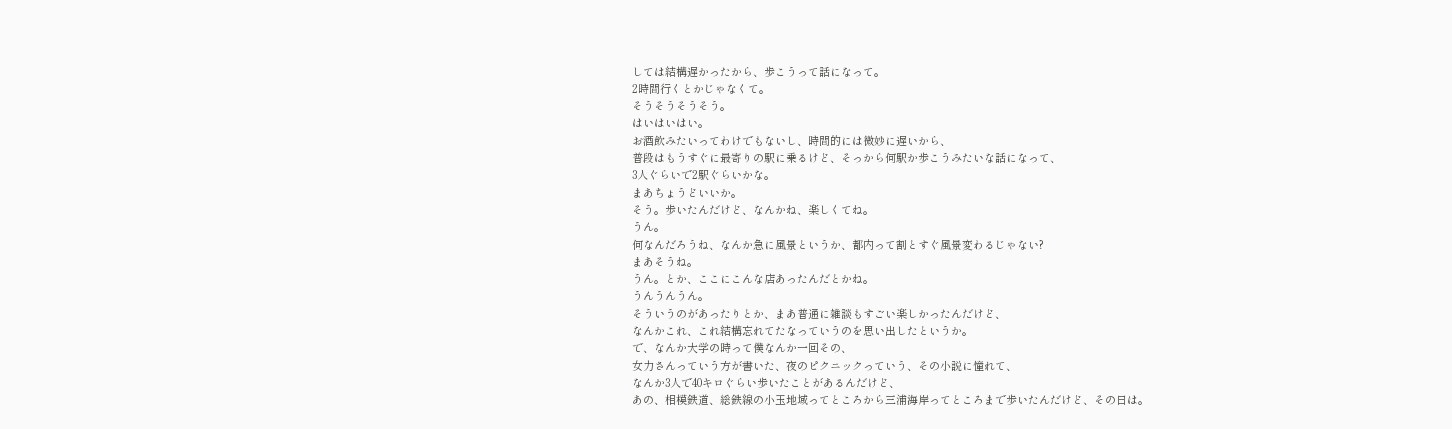しては結構遅かったから、歩こうって話になって。
2時間行くとかじゃなくて。
そうそうそうそう。
はいはいはい。
お酒飲みたいってわけでもないし、時間的には微妙に遅いから、
普段はもうすぐに最寄りの駅に乗るけど、そっから何駅か歩こうみたいな話になって、
3人ぐらいで2駅ぐらいかな。
まあちょうどいいか。
そう。歩いたんだけど、なんかね、楽しくてね。
うん。
何なんだろうね、なんか急に風景というか、都内って割とすぐ風景変わるじゃない?
まあそうね。
うん。とか、ここにこんな店あったんだとかね。
うんうんうん。
そういうのがあったりとか、まあ普通に雑談もすごい楽しかったんだけど、
なんかこれ、これ結構忘れてたなっていうのを思い出したというか。
で、なんか大学の時って僕なんか一回その、
女力さんっていう方が書いた、夜のピクニックっていう、その小説に憧れて、
なんか3人で40キロぐらい歩いたことがあるんだけど、
あの、相模鉄道、総鉄線の小玉地域ってところから三浦海岸ってところまで歩いたんだけど、その日は。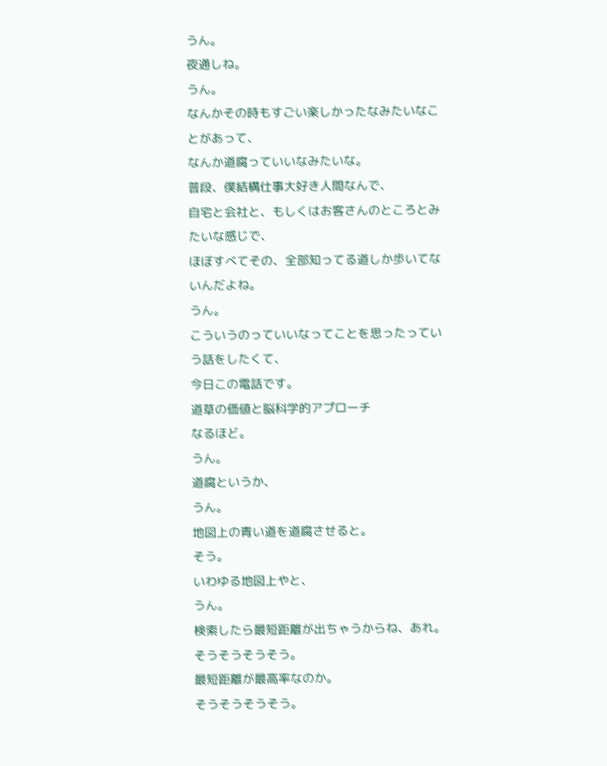うん。
夜通しね。
うん。
なんかその時もすごい楽しかったなみたいなことがあって、
なんか道腐っていいなみたいな。
普段、僕結構仕事大好き人間なんで、
自宅と会社と、もしくはお客さんのところとみたいな感じで、
ほぼすべてその、全部知ってる道しか歩いてないんだよね。
うん。
こういうのっていいなってことを思ったっていう話をしたくて、
今日この電話です。
道草の価値と脳科学的アプローチ
なるほど。
うん。
道腐というか、
うん。
地図上の青い道を道腐させると。
そう。
いわゆる地図上やと、
うん。
検索したら最短距離が出ちゃうからね、あれ。
そうそうそうそう。
最短距離が最高率なのか。
そうそうそうそう。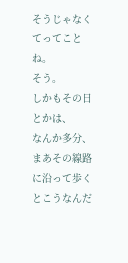そうじゃなくてってことね。
そう。
しかもその日とかは、
なんか多分、
まあその線路に沿って歩くとこうなんだ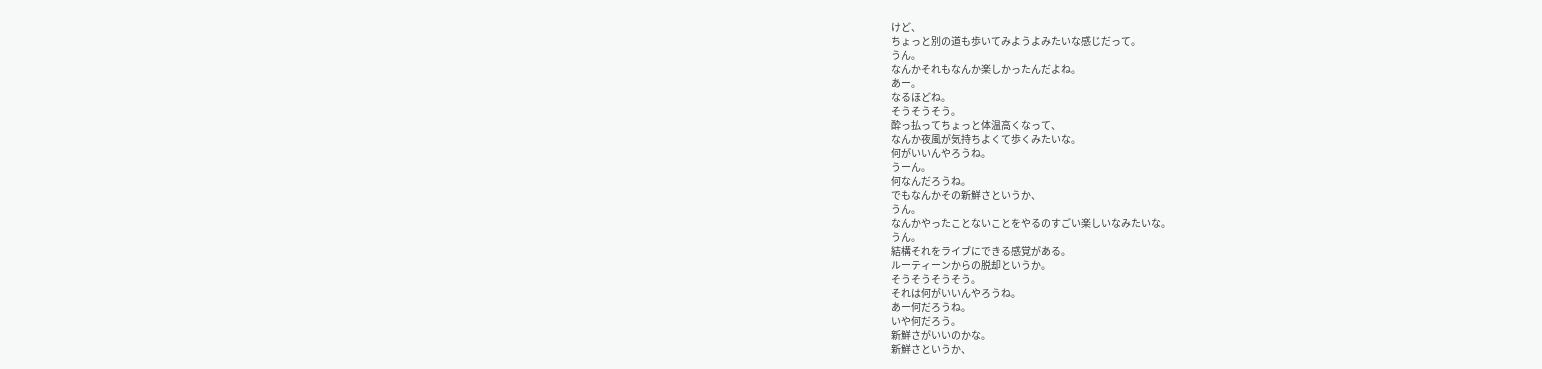けど、
ちょっと別の道も歩いてみようよみたいな感じだって。
うん。
なんかそれもなんか楽しかったんだよね。
あー。
なるほどね。
そうそうそう。
酔っ払ってちょっと体温高くなって、
なんか夜風が気持ちよくて歩くみたいな。
何がいいんやろうね。
うーん。
何なんだろうね。
でもなんかその新鮮さというか、
うん。
なんかやったことないことをやるのすごい楽しいなみたいな。
うん。
結構それをライブにできる感覚がある。
ルーティーンからの脱却というか。
そうそうそうそう。
それは何がいいんやろうね。
あー何だろうね。
いや何だろう。
新鮮さがいいのかな。
新鮮さというか、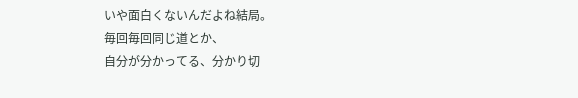いや面白くないんだよね結局。
毎回毎回同じ道とか、
自分が分かってる、分かり切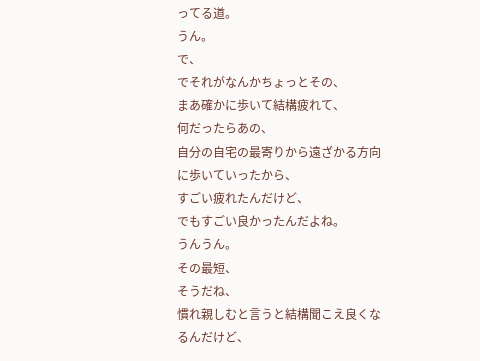ってる道。
うん。
で、
でそれがなんかちょっとその、
まあ確かに歩いて結構疲れて、
何だったらあの、
自分の自宅の最寄りから遠ざかる方向に歩いていったから、
すごい疲れたんだけど、
でもすごい良かったんだよね。
うんうん。
その最短、
そうだね、
慣れ親しむと言うと結構聞こえ良くなるんだけど、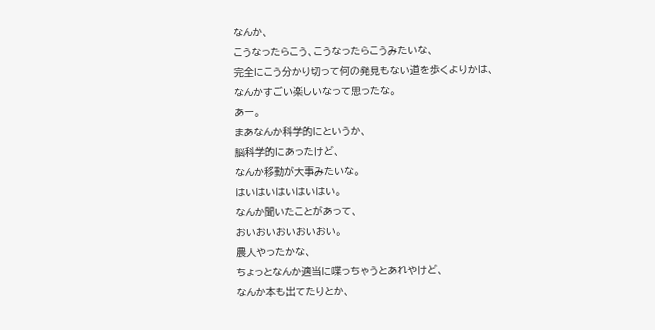なんか、
こうなったらこう、こうなったらこうみたいな、
完全にこう分かり切って何の発見もない道を歩くよりかは、
なんかすごい楽しいなって思ったな。
あー。
まあなんか科学的にというか、
脳科学的にあったけど、
なんか移動が大事みたいな。
はいはいはいはいはい。
なんか聞いたことがあって、
おいおいおいおいおい。
農人やったかな、
ちょっとなんか適当に喋っちゃうとあれやけど、
なんか本も出てたりとか、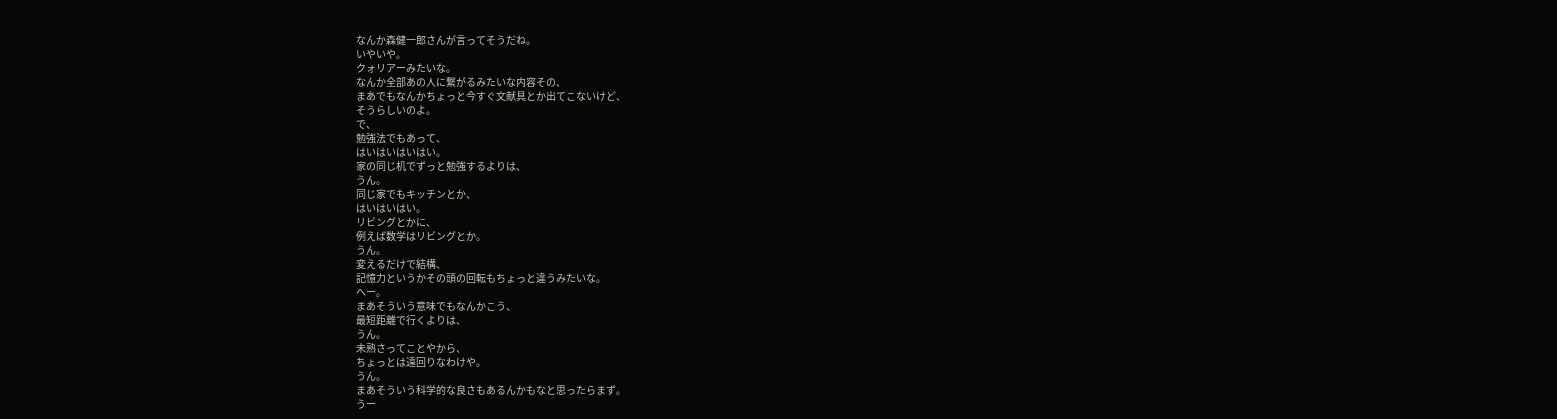なんか森健一郎さんが言ってそうだね。
いやいや。
クォリアーみたいな。
なんか全部あの人に繋がるみたいな内容その、
まあでもなんかちょっと今すぐ文献具とか出てこないけど、
そうらしいのよ。
で、
勉強法でもあって、
はいはいはいはい。
家の同じ机でずっと勉強するよりは、
うん。
同じ家でもキッチンとか、
はいはいはい。
リビングとかに、
例えば数学はリビングとか。
うん。
変えるだけで結構、
記憶力というかその頭の回転もちょっと違うみたいな。
へー。
まあそういう意味でもなんかこう、
最短距離で行くよりは、
うん。
未熟さってことやから、
ちょっとは遠回りなわけや。
うん。
まあそういう科学的な良さもあるんかもなと思ったらまず。
うー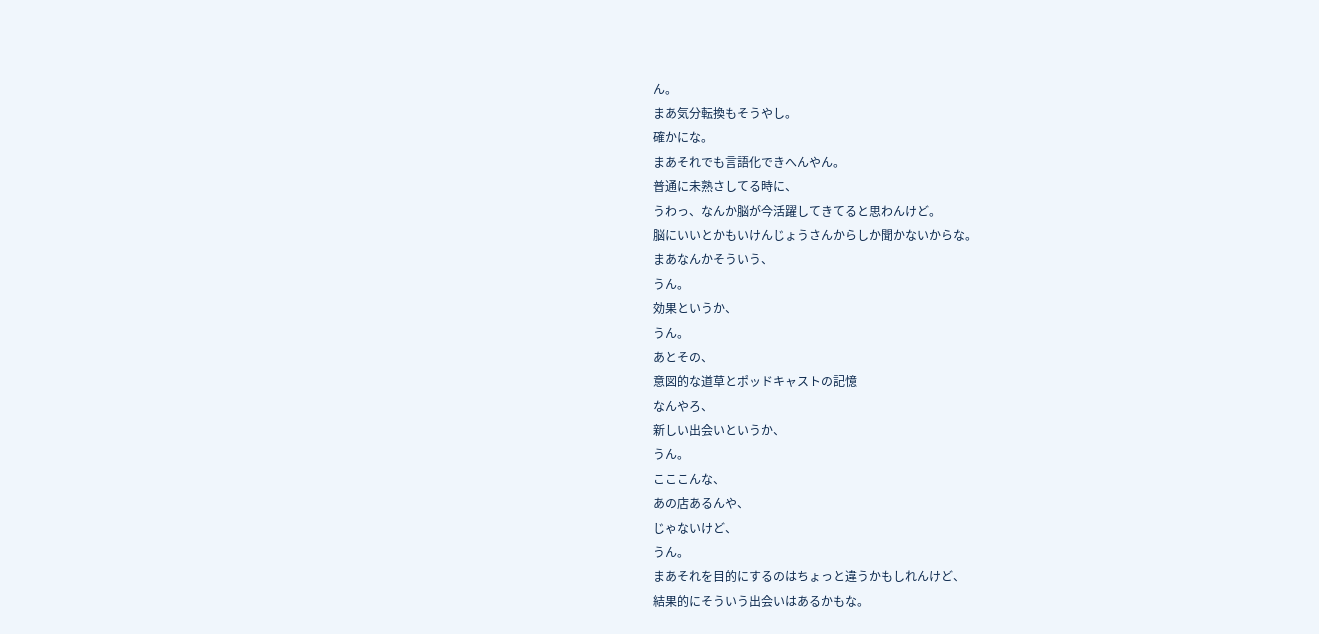ん。
まあ気分転換もそうやし。
確かにな。
まあそれでも言語化できへんやん。
普通に未熟さしてる時に、
うわっ、なんか脳が今活躍してきてると思わんけど。
脳にいいとかもいけんじょうさんからしか聞かないからな。
まあなんかそういう、
うん。
効果というか、
うん。
あとその、
意図的な道草とポッドキャストの記憶
なんやろ、
新しい出会いというか、
うん。
こここんな、
あの店あるんや、
じゃないけど、
うん。
まあそれを目的にするのはちょっと違うかもしれんけど、
結果的にそういう出会いはあるかもな。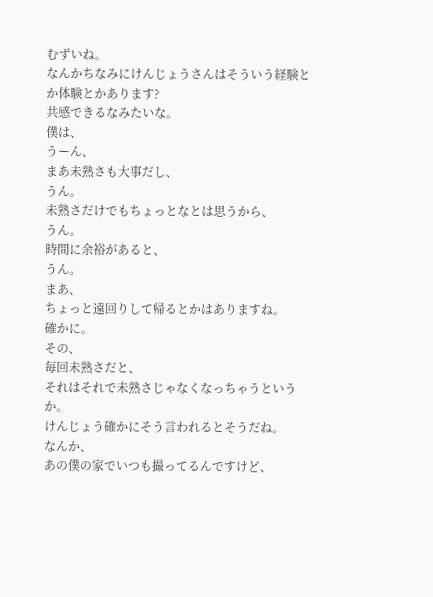むずいね。
なんかちなみにけんじょうさんはそういう経験とか体験とかあります?
共感できるなみたいな。
僕は、
うーん、
まあ未熟さも大事だし、
うん。
未熟さだけでもちょっとなとは思うから、
うん。
時間に余裕があると、
うん。
まあ、
ちょっと遠回りして帰るとかはありますね。
確かに。
その、
毎回未熟さだと、
それはそれで未熟さじゃなくなっちゃうというか。
けんじょう確かにそう言われるとそうだね。
なんか、
あの僕の家でいつも撮ってるんですけど、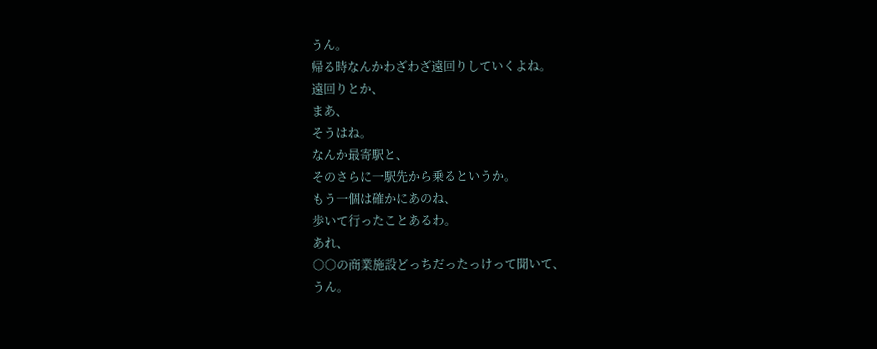うん。
帰る時なんかわざわざ遠回りしていくよね。
遠回りとか、
まあ、
そうはね。
なんか最寄駅と、
そのさらに一駅先から乗るというか。
もう一個は確かにあのね、
歩いて行ったことあるわ。
あれ、
○○の商業施設どっちだったっけって聞いて、
うん。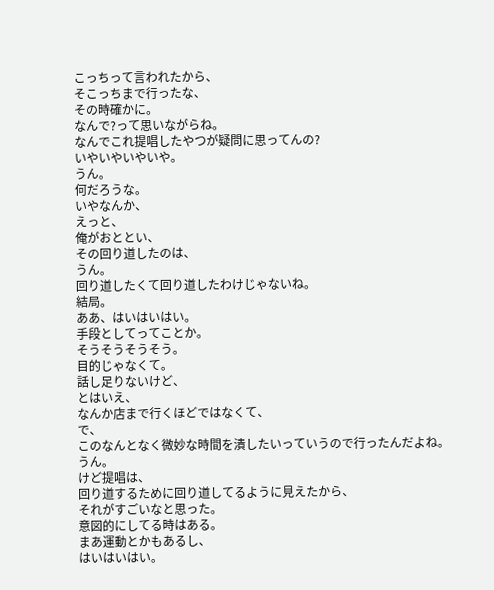こっちって言われたから、
そこっちまで行ったな、
その時確かに。
なんで?って思いながらね。
なんでこれ提唱したやつが疑問に思ってんの?
いやいやいやいや。
うん。
何だろうな。
いやなんか、
えっと、
俺がおととい、
その回り道したのは、
うん。
回り道したくて回り道したわけじゃないね。
結局。
ああ、はいはいはい。
手段としてってことか。
そうそうそうそう。
目的じゃなくて。
話し足りないけど、
とはいえ、
なんか店まで行くほどではなくて、
で、
このなんとなく微妙な時間を潰したいっていうので行ったんだよね。
うん。
けど提唱は、
回り道するために回り道してるように見えたから、
それがすごいなと思った。
意図的にしてる時はある。
まあ運動とかもあるし、
はいはいはい。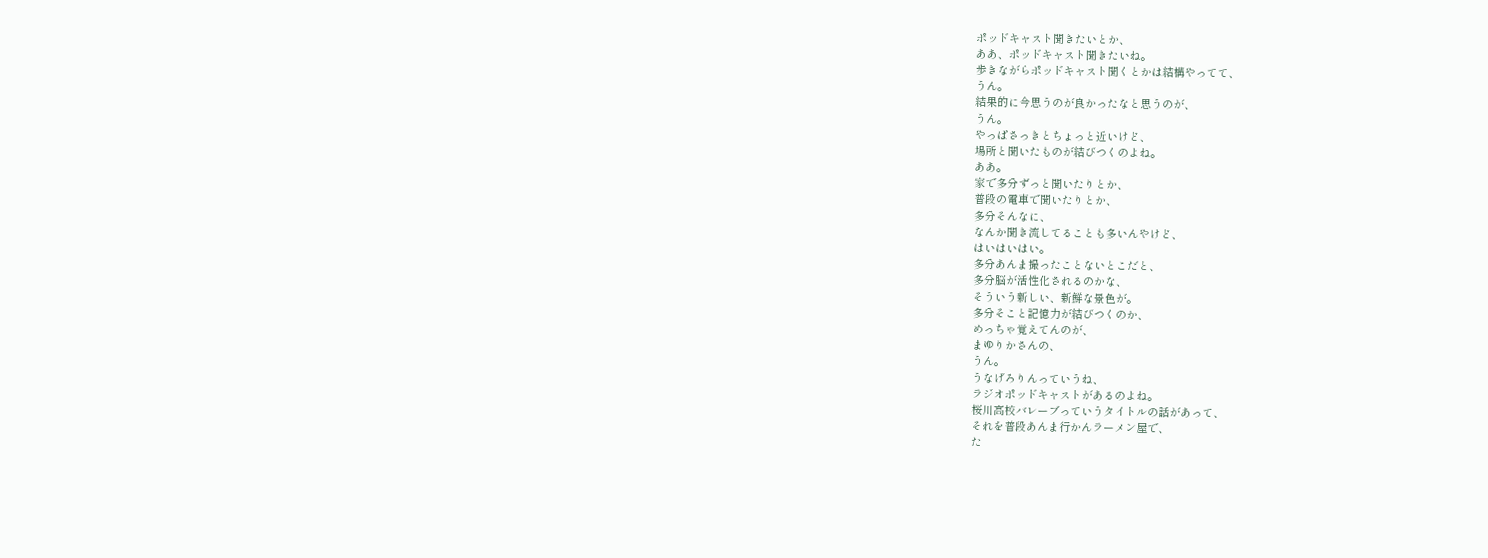ポッドキャスト聞きたいとか、
ああ、ポッドキャスト聞きたいね。
歩きながらポッドキャスト聞くとかは結構やってて、
うん。
結果的に今思うのが良かったなと思うのが、
うん。
やっぱさっきとちょっと近いけど、
場所と聞いたものが結びつくのよね。
ああ。
家で多分ずっと聞いたりとか、
普段の電車で聞いたりとか、
多分そんなに、
なんか聞き流してることも多いんやけど、
はいはいはい。
多分あんま撮ったことないとこだと、
多分脳が活性化されるのかな、
そういう新しい、新鮮な景色が。
多分そこと記憶力が結びつくのか、
めっちゃ覚えてんのが、
まゆりかさんの、
うん。
うなげろりんっていうね、
ラジオポッドキャストがあるのよね。
桜川高校バレーブっていうタイトルの話があって、
それを普段あんま行かんラーメン屋で、
た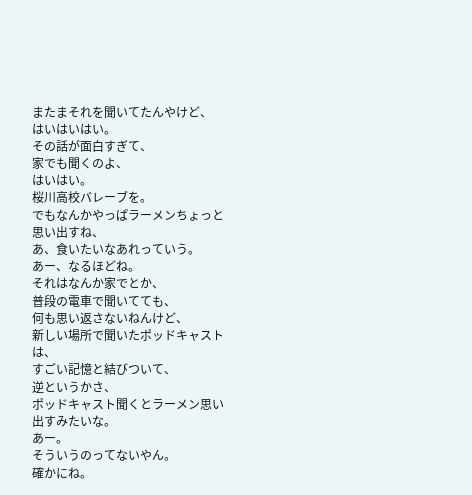またまそれを聞いてたんやけど、
はいはいはい。
その話が面白すぎて、
家でも聞くのよ、
はいはい。
桜川高校バレーブを。
でもなんかやっぱラーメンちょっと思い出すね、
あ、食いたいなあれっていう。
あー、なるほどね。
それはなんか家でとか、
普段の電車で聞いてても、
何も思い返さないねんけど、
新しい場所で聞いたポッドキャストは、
すごい記憶と結びついて、
逆というかさ、
ポッドキャスト聞くとラーメン思い出すみたいな。
あー。
そういうのってないやん。
確かにね。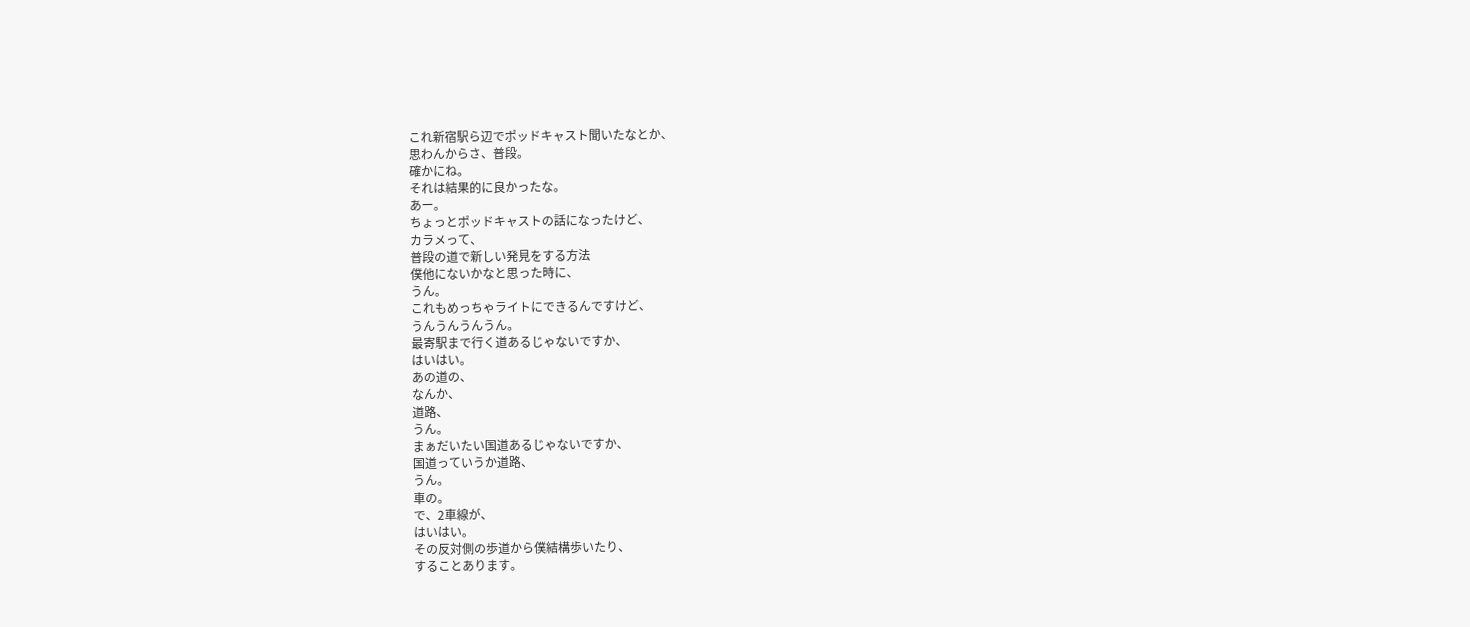これ新宿駅ら辺でポッドキャスト聞いたなとか、
思わんからさ、普段。
確かにね。
それは結果的に良かったな。
あー。
ちょっとポッドキャストの話になったけど、
カラメって、
普段の道で新しい発見をする方法
僕他にないかなと思った時に、
うん。
これもめっちゃライトにできるんですけど、
うんうんうんうん。
最寄駅まで行く道あるじゃないですか、
はいはい。
あの道の、
なんか、
道路、
うん。
まぁだいたい国道あるじゃないですか、
国道っていうか道路、
うん。
車の。
で、2車線が、
はいはい。
その反対側の歩道から僕結構歩いたり、
することあります。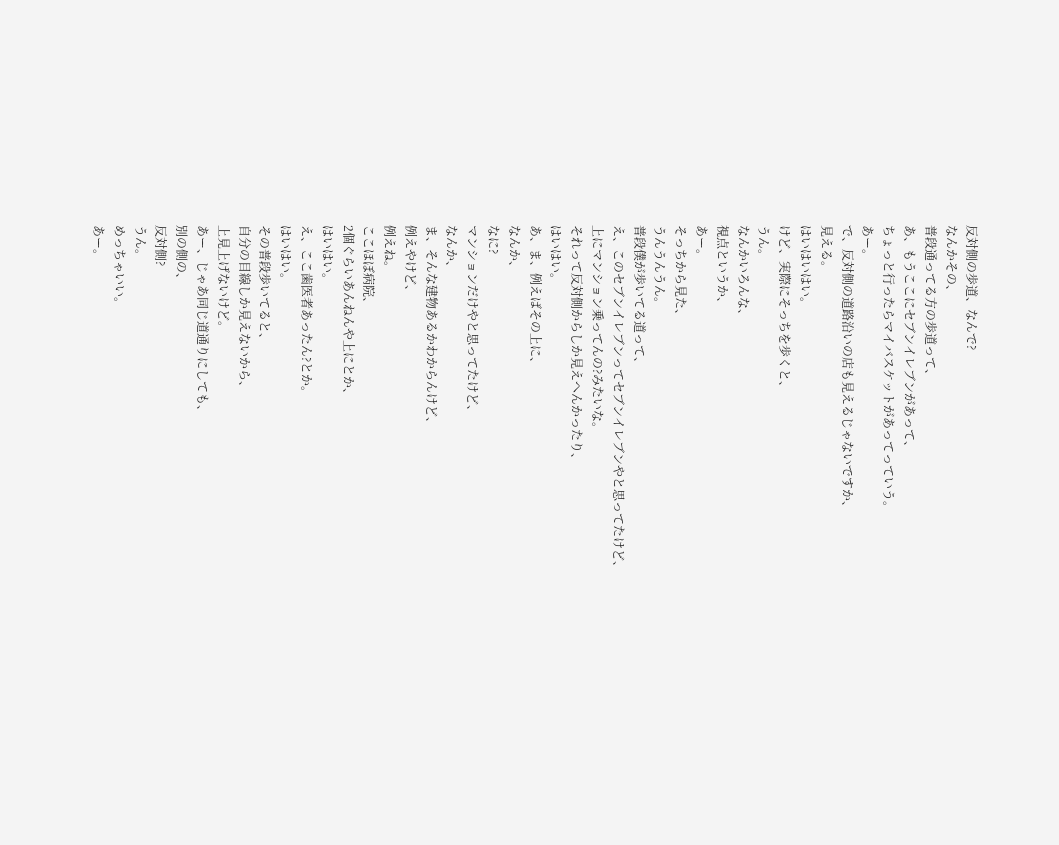反対側の歩道、なんで?
なんかその、
普段通ってる方の歩道って、
あ、もうここにセブンイレブンがあって、
ちょっと行ったらマイバスケットがあってっていう。
あー。
で、反対側の道路沿いの店も見えるじゃないですか、
見える。
はいはいはい。
けど、実際にそっちを歩くと、
うん。
なんかいろんな、
視点というか、
あー。
そっちから見た、
うんうんうん。
普段僕が歩いてる道って、
え、このセブンイレブンってセブンイレブンやと思ってたけど、
上にマンション乗ってんの?みたいな。
それって反対側からしか見えへんかったり、
はいはい。
あ、ま、例えばその上に、
なんか、
なに?
マンションだけやと思ってたけど、
なんか、
ま、そんな建物あるかわからんけど、
例えやけど、
例えね。
ここほぼ病院、
2個ぐらいあんねんや上にとか、
はいはい。
え、ここ歯医者あったん?とか。
はいはい。
その普段歩いてると、
自分の目線しか見えないから、
上見上げないけど。
あー、じゃあ同じ道通りにしても、
別の側の、
反対側?
うん。
めっちゃいい。
あー。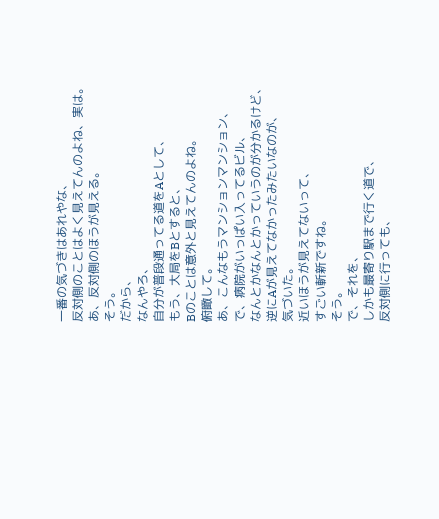一番の気づきはあれやな、
反対側のことはよく見えてんのよね、実は。
あ、反対側のほうが見える。
そう。
だから、
なんやろ、
自分が普段通ってる道をAとして、
もう、大局をBとすると、
Bのことは意外と見えてんのよね。
俯瞰して。
あ、こんなもうマンションマンション、
で、病院がいっぱい入ってるビル、
なんとかなんとかっていうのが分かるけど、
逆にAが見えてなかったみたいなのが、
気づいた。
近いほうが見えてないって、
すごい斬新ですね。
そう。
で、それを、
しかも最寄り駅まで行く道で、
反対側に行っても、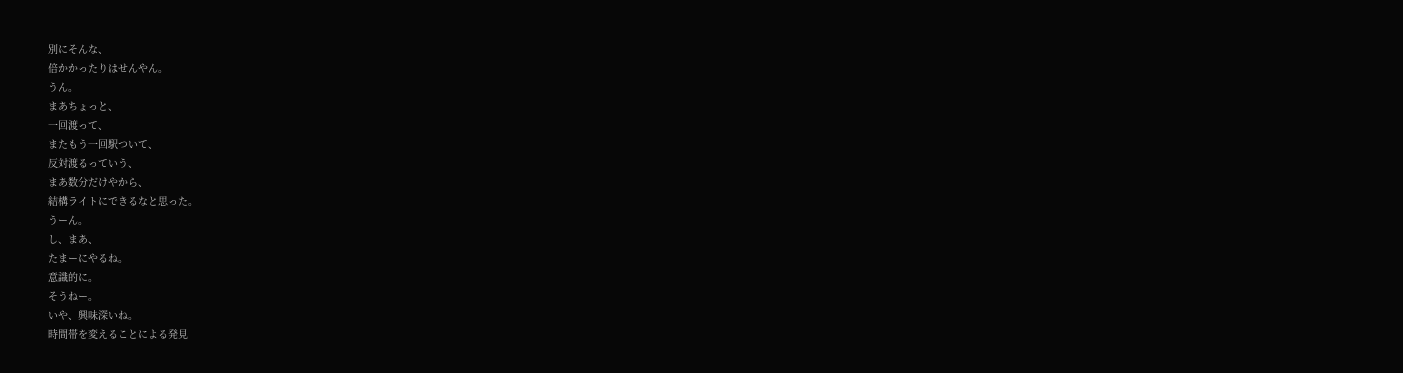別にそんな、
倍かかったりはせんやん。
うん。
まあちょっと、
一回渡って、
またもう一回駅ついて、
反対渡るっていう、
まあ数分だけやから、
結構ライトにできるなと思った。
うーん。
し、まあ、
たまーにやるね。
意識的に。
そうねー。
いや、興味深いね。
時間帯を変えることによる発見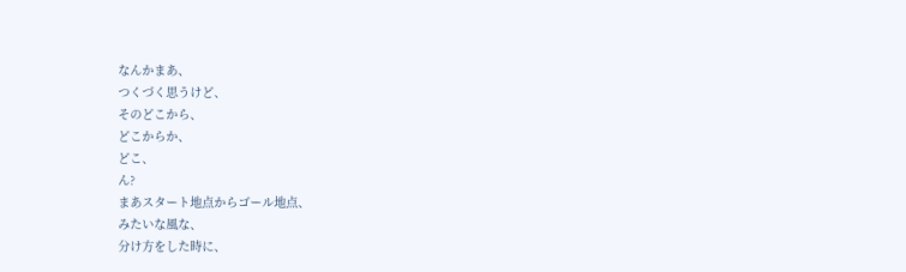なんかまあ、
つくづく思うけど、
そのどこから、
どこからか、
どこ、
ん?
まあスタート地点からゴール地点、
みたいな風な、
分け方をした時に、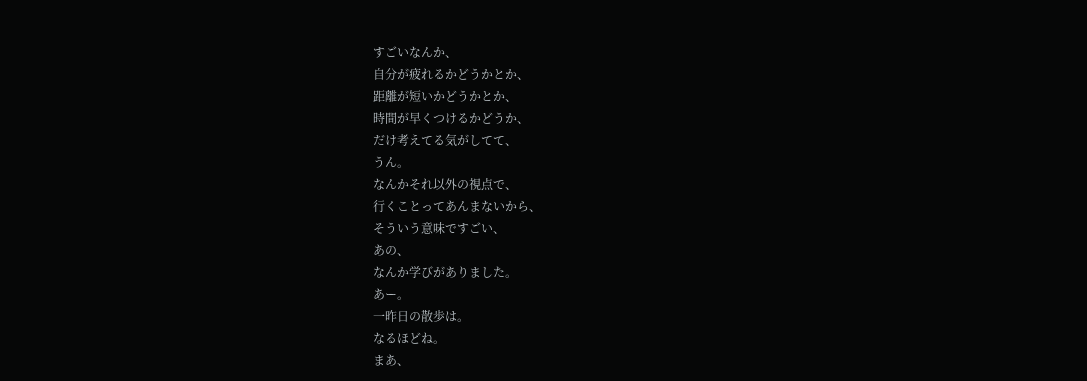すごいなんか、
自分が疲れるかどうかとか、
距離が短いかどうかとか、
時間が早くつけるかどうか、
だけ考えてる気がしてて、
うん。
なんかそれ以外の視点で、
行くことってあんまないから、
そういう意味ですごい、
あの、
なんか学びがありました。
あー。
一昨日の散歩は。
なるほどね。
まあ、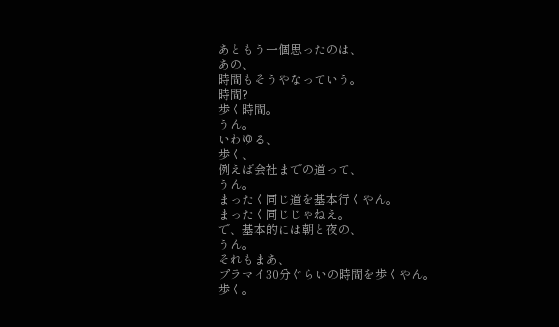あともう一個思ったのは、
あの、
時間もそうやなっていう。
時間?
歩く時間。
うん。
いわゆる、
歩く、
例えば会社までの道って、
うん。
まったく同じ道を基本行くやん。
まったく同じじゃねえ。
で、基本的には朝と夜の、
うん。
それもまあ、
プラマイ30分ぐらいの時間を歩くやん。
歩く。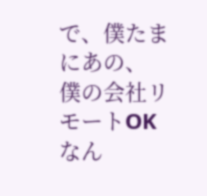で、僕たまにあの、
僕の会社リモートOKなん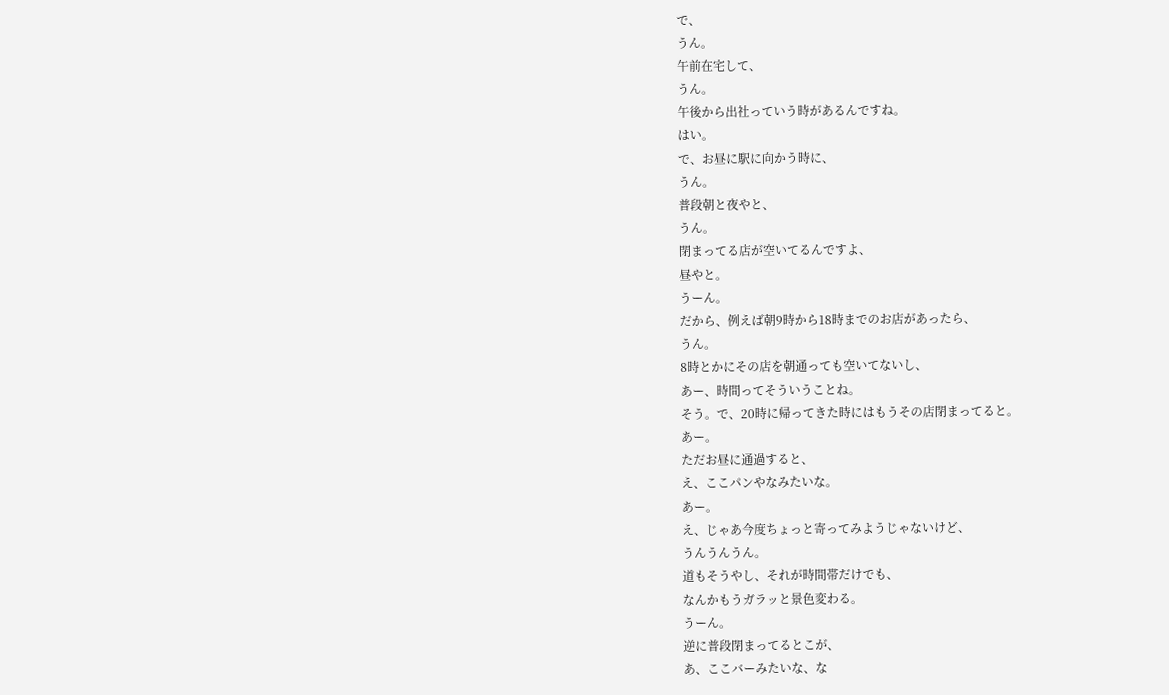で、
うん。
午前在宅して、
うん。
午後から出社っていう時があるんですね。
はい。
で、お昼に駅に向かう時に、
うん。
普段朝と夜やと、
うん。
閉まってる店が空いてるんですよ、
昼やと。
うーん。
だから、例えば朝9時から18時までのお店があったら、
うん。
8時とかにその店を朝通っても空いてないし、
あー、時間ってそういうことね。
そう。で、20時に帰ってきた時にはもうその店閉まってると。
あー。
ただお昼に通過すると、
え、ここパンやなみたいな。
あー。
え、じゃあ今度ちょっと寄ってみようじゃないけど、
うんうんうん。
道もそうやし、それが時間帯だけでも、
なんかもうガラッと景色変わる。
うーん。
逆に普段閉まってるとこが、
あ、ここバーみたいな、な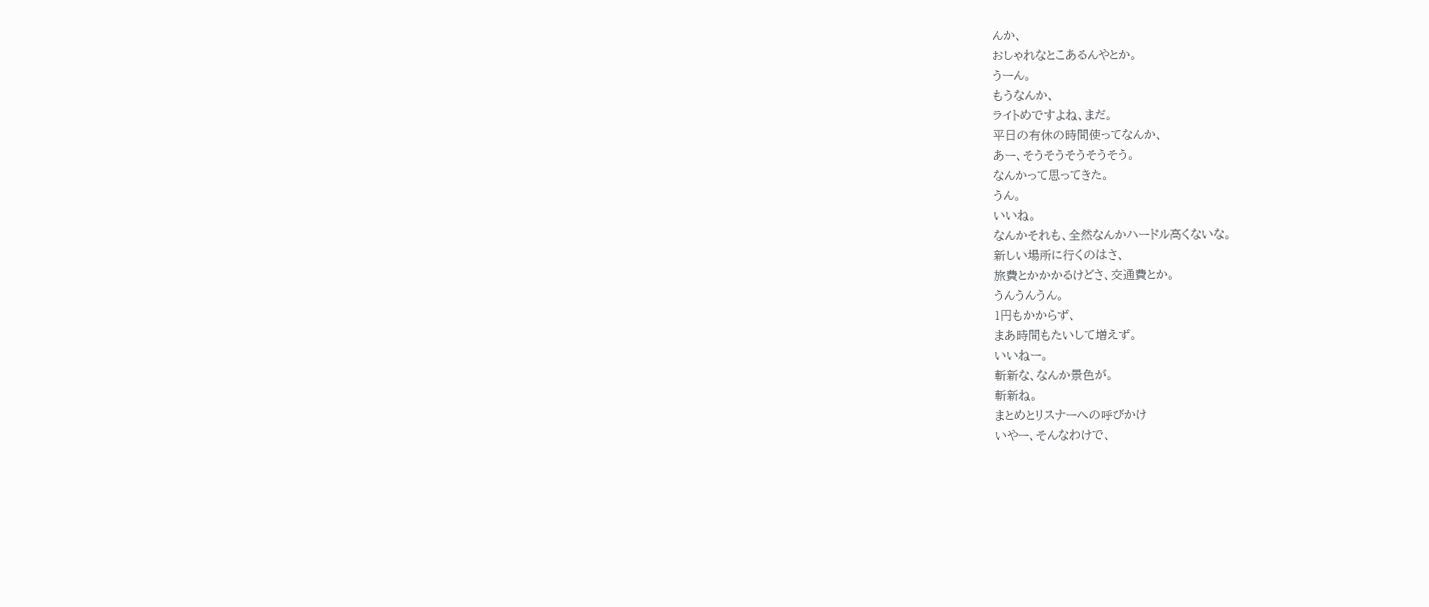んか、
おしゃれなとこあるんやとか。
うーん。
もうなんか、
ライトめですよね、まだ。
平日の有休の時間使ってなんか、
あー、そうそうそうそうそう。
なんかって思ってきた。
うん。
いいね。
なんかそれも、全然なんかハードル高くないな。
新しい場所に行くのはさ、
旅費とかかかるけどさ、交通費とか。
うんうんうん。
1円もかからず、
まあ時間もたいして増えず。
いいねー。
斬新な、なんか景色が。
斬新ね。
まとめとリスナーへの呼びかけ
いやー、そんなわけで、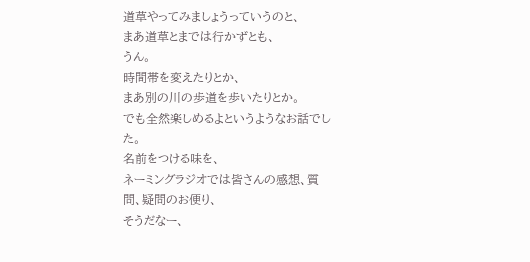道草やってみましょうっていうのと、
まあ道草とまでは行かずとも、
うん。
時間帯を変えたりとか、
まあ別の川の歩道を歩いたりとか。
でも全然楽しめるよというようなお話でした。
名前をつける味を、
ネーミングラジオでは皆さんの感想、質問、疑問のお便り、
そうだなー、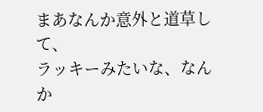まあなんか意外と道草して、
ラッキーみたいな、なんか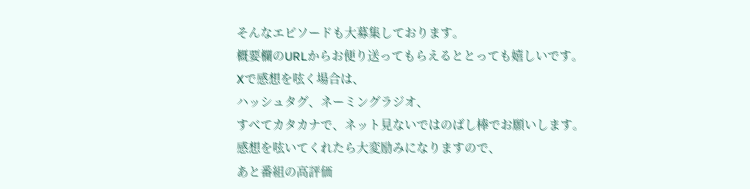そんなエピソードも大募集しております。
概要欄のURLからお便り送ってもらえるととっても嬉しいです。
Xで感想を呟く場合は、
ハッシュタグ、ネーミングラジオ、
すべてカタカナで、ネット見ないではのばし棒でお願いします。
感想を呟いてくれたら大変励みになりますので、
あと番組の高評価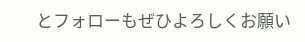とフォローもぜひよろしくお願い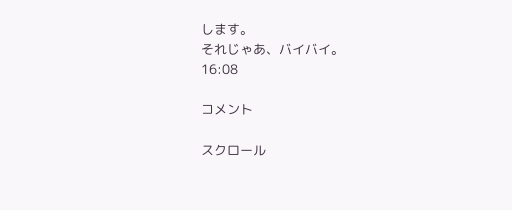します。
それじゃあ、バイバイ。
16:08

コメント

スクロール